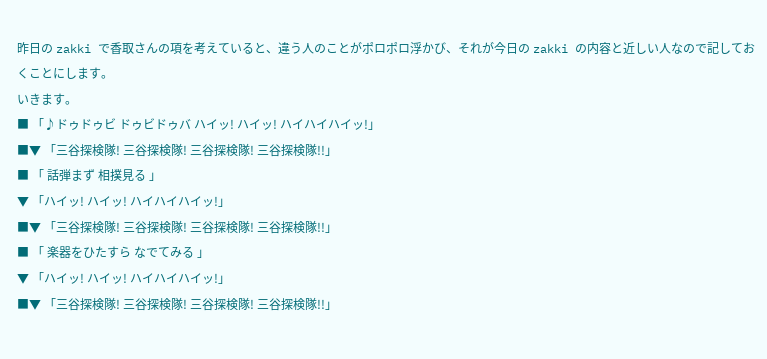昨日の zakki で香取さんの項を考えていると、違う人のことがポロポロ浮かび、それが今日の zakki の内容と近しい人なので記しておくことにします。
いきます。
■ 「♪ドゥドゥビ ドゥビドゥバ ハイッ! ハイッ! ハイハイハイッ!」
■▼ 「三谷探検隊! 三谷探検隊! 三谷探検隊! 三谷探検隊!!」
■ 「 話弾まず 相撲見る 」
▼ 「ハイッ! ハイッ! ハイハイハイッ!」
■▼ 「三谷探検隊! 三谷探検隊! 三谷探検隊! 三谷探検隊!!」
■ 「 楽器をひたすら なでてみる 」
▼ 「ハイッ! ハイッ! ハイハイハイッ!」
■▼ 「三谷探検隊! 三谷探検隊! 三谷探検隊! 三谷探検隊!!」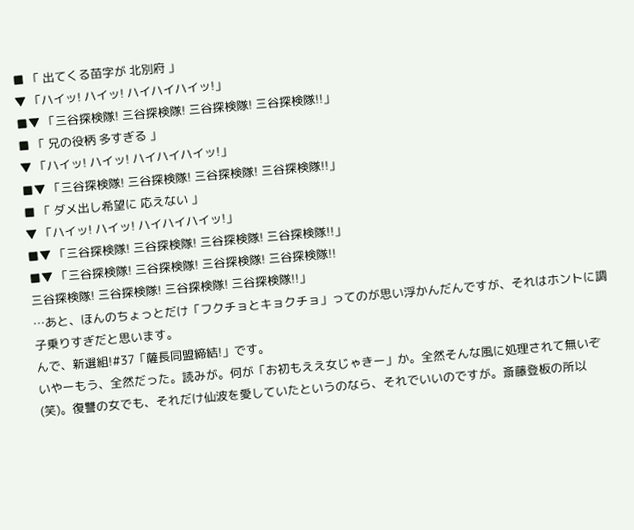■ 「 出てくる苗字が 北別府 」
▼ 「ハイッ! ハイッ! ハイハイハイッ!」
■▼ 「三谷探検隊! 三谷探検隊! 三谷探検隊! 三谷探検隊!!」
■ 「 兄の役柄 多すぎる 」
▼ 「ハイッ! ハイッ! ハイハイハイッ!」
■▼ 「三谷探検隊! 三谷探検隊! 三谷探検隊! 三谷探検隊!!」
■ 「 ダメ出し希望に 応えない 」
▼ 「ハイッ! ハイッ! ハイハイハイッ!」
■▼ 「三谷探検隊! 三谷探検隊! 三谷探検隊! 三谷探検隊!!」
■▼ 「三谷探検隊! 三谷探検隊! 三谷探検隊! 三谷探検隊!!
三谷探検隊! 三谷探検隊! 三谷探検隊! 三谷探検隊!!」
…あと、ほんのちょっとだけ「フクチョとキョクチョ」ってのが思い浮かんだんですが、それはホントに調子乗りすぎだと思います。
んで、新選組!#37「薩長同盟締結!」です。
いやーもう、全然だった。読みが。何が「お初もええ女じゃきー」か。全然そんな風に処理されて無いぞ(笑)。復讐の女でも、それだけ仙波を愛していたというのなら、それでいいのですが。斎藤登板の所以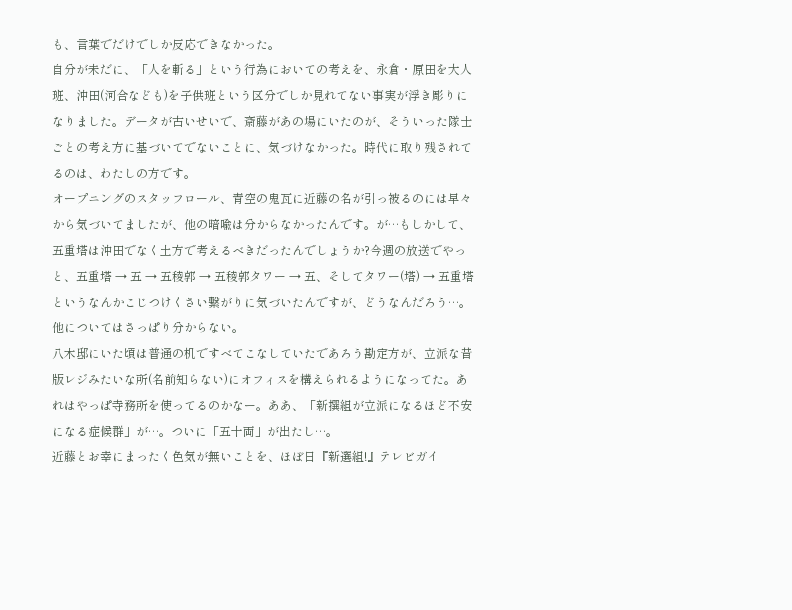も、言葉でだけでしか反応できなかった。
自分が未だに、「人を斬る」という行為においての考えを、永倉・原田を大人班、沖田(河合なども)を子供班という区分でしか見れてない事実が浮き彫りになりました。データが古いせいで、斎藤があの場にいたのが、そういった隊士ごとの考え方に基づいてでないことに、気づけなかった。時代に取り残されてるのは、わたしの方です。
オープニングのスタッフロール、青空の鬼瓦に近藤の名が引っ被るのには早々から気づいてましたが、他の暗喩は分からなかったんです。が…もしかして、五重塔は沖田でなく土方で考えるべきだったんでしょうか?今週の放送でやっと、五重塔 → 五 → 五稜郭 → 五稜郭タワー → 五、そしてタワー(塔) → 五重塔 というなんかこじつけくさい繋がりに気づいたんですが、どうなんだろう…。他についてはさっぱり分からない。
八木邸にいた頃は普通の机ですべてこなしていたであろう勘定方が、立派な昔版レジみたいな所(名前知らない)にオフィスを構えられるようになってた。あれはやっぱ寺務所を使ってるのかなー。ああ、「新撰組が立派になるほど不安になる症候群」が…。ついに「五十両」が出たし…。
近藤とお幸にまったく色気が無いことを、ほぼ日『新選組!』テレビガイ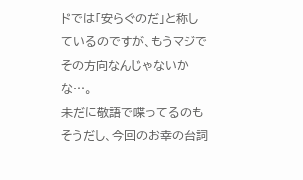ドでは「安らぐのだ」と称しているのですが、もうマジでその方向なんじゃないかな…。
未だに敬語で喋ってるのもそうだし、今回のお幸の台詞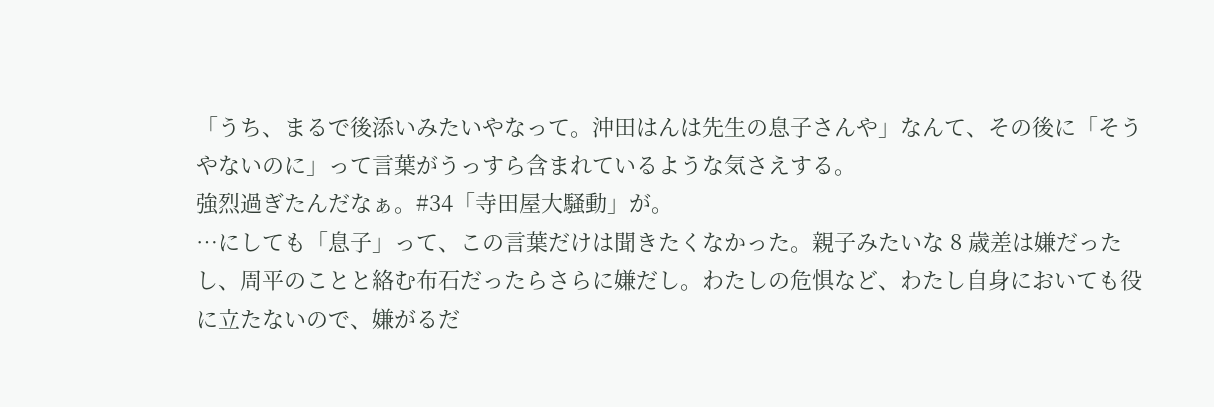「うち、まるで後添いみたいやなって。沖田はんは先生の息子さんや」なんて、その後に「そうやないのに」って言葉がうっすら含まれているような気さえする。
強烈過ぎたんだなぁ。#34「寺田屋大騒動」が。
…にしても「息子」って、この言葉だけは聞きたくなかった。親子みたいな 8 歳差は嫌だったし、周平のことと絡む布石だったらさらに嫌だし。わたしの危惧など、わたし自身においても役に立たないので、嫌がるだ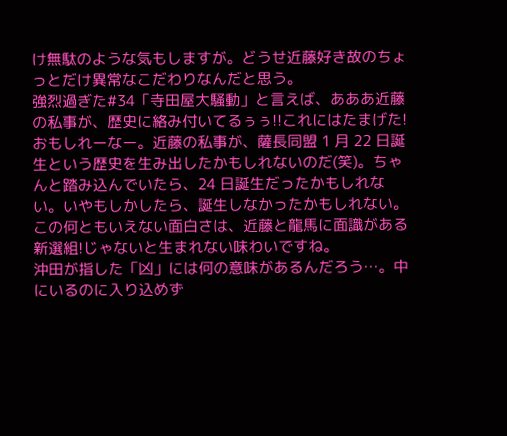け無駄のような気もしますが。どうせ近藤好き故のちょっとだけ異常なこだわりなんだと思う。
強烈過ぎた#34「寺田屋大騒動」と言えば、あああ近藤の私事が、歴史に絡み付いてるぅぅ!!これにはたまげた!おもしれーなー。近藤の私事が、薩長同盟 1 月 22 日誕生という歴史を生み出したかもしれないのだ(笑)。ちゃんと踏み込んでいたら、24 日誕生だったかもしれない。いやもしかしたら、誕生しなかったかもしれない。この何ともいえない面白さは、近藤と龍馬に面識がある新選組!じゃないと生まれない味わいですね。
沖田が指した「凶」には何の意味があるんだろう…。中にいるのに入り込めず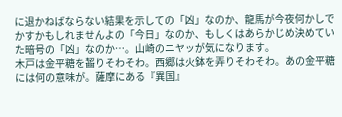に退かねばならない結果を示しての「凶」なのか、龍馬が今夜何かしでかすかもしれませんよの「今日」なのか、もしくはあらかじめ決めていた暗号の「凶」なのか…。山崎のニヤッが気になります。
木戸は金平糖を齧りそわそわ。西郷は火鉢を弄りそわそわ。あの金平糖には何の意味が。薩摩にある『異国』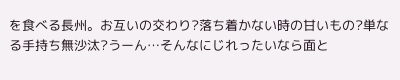を食べる長州。お互いの交わり?落ち着かない時の甘いもの?単なる手持ち無沙汰?うーん…そんなにじれったいなら面と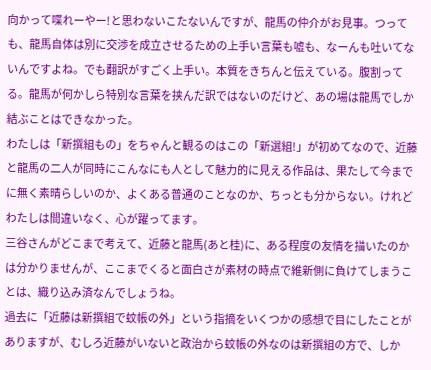向かって喋れーやー!と思わないこたないんですが、龍馬の仲介がお見事。つっても、龍馬自体は別に交渉を成立させるための上手い言葉も嘘も、なーんも吐いてないんですよね。でも翻訳がすごく上手い。本質をきちんと伝えている。腹割ってる。龍馬が何かしら特別な言葉を挟んだ訳ではないのだけど、あの場は龍馬でしか結ぶことはできなかった。
わたしは「新撰組もの」をちゃんと観るのはこの「新選組!」が初めてなので、近藤と龍馬の二人が同時にこんなにも人として魅力的に見える作品は、果たして今までに無く素晴らしいのか、よくある普通のことなのか、ちっとも分からない。けれどわたしは間違いなく、心が躍ってます。
三谷さんがどこまで考えて、近藤と龍馬(あと桂)に、ある程度の友情を描いたのかは分かりませんが、ここまでくると面白さが素材の時点で維新側に負けてしまうことは、織り込み済なんでしょうね。
過去に「近藤は新撰組で蚊帳の外」という指摘をいくつかの感想で目にしたことがありますが、むしろ近藤がいないと政治から蚊帳の外なのは新撰組の方で、しか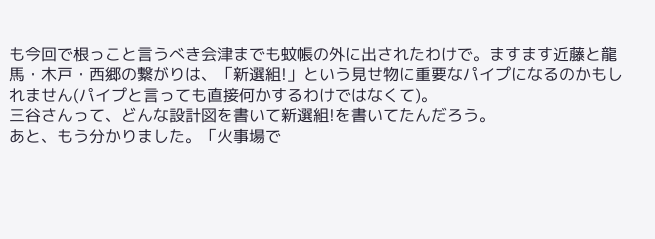も今回で根っこと言うべき会津までも蚊帳の外に出されたわけで。ますます近藤と龍馬・木戸・西郷の繋がりは、「新選組!」という見せ物に重要なパイプになるのかもしれません(パイプと言っても直接何かするわけではなくて)。
三谷さんって、どんな設計図を書いて新選組!を書いてたんだろう。
あと、もう分かりました。「火事場で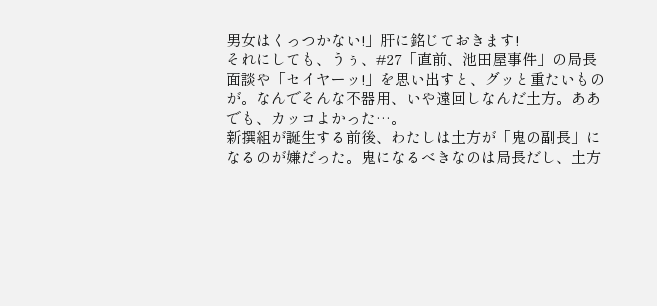男女はくっつかない!」肝に銘じておきます!
それにしても、うぅ、#27「直前、池田屋事件」の局長面談や「セイヤーッ!」を思い出すと、グッと重たいものが。なんでそんな不器用、いや遠回しなんだ土方。ああでも、カッコよかった…。
新撰組が誕生する前後、わたしは土方が「鬼の副長」になるのが嫌だった。鬼になるべきなのは局長だし、土方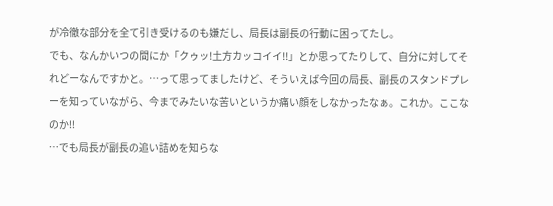が冷徹な部分を全て引き受けるのも嫌だし、局長は副長の行動に困ってたし。
でも、なんかいつの間にか「クゥッ!土方カッコイイ!!」とか思ってたりして、自分に対してそれどーなんですかと。…って思ってましたけど、そういえば今回の局長、副長のスタンドプレーを知っていながら、今までみたいな苦いというか痛い顔をしなかったなぁ。これか。ここなのか!!
…でも局長が副長の追い詰めを知らな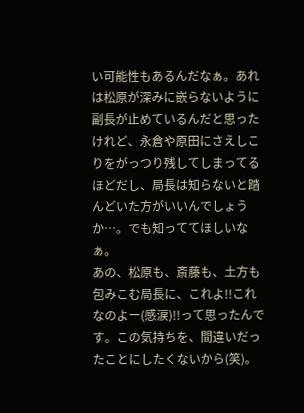い可能性もあるんだなぁ。あれは松原が深みに嵌らないように副長が止めているんだと思ったけれど、永倉や原田にさえしこりをがっつり残してしまってるほどだし、局長は知らないと踏んどいた方がいいんでしょうか…。でも知っててほしいなぁ。
あの、松原も、斎藤も、土方も包みこむ局長に、これよ!!これなのよー(感涙)!!って思ったんです。この気持ちを、間違いだったことにしたくないから(笑)。